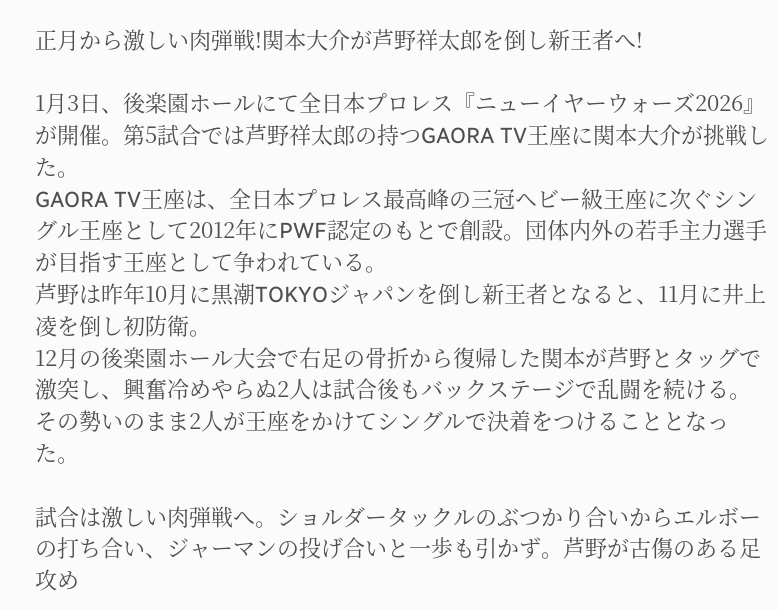正月から激しい肉弾戦!関本大介が芦野祥太郎を倒し新王者へ!

1月3日、後楽園ホールにて全日本プロレス『ニューイヤーウォーズ2026』が開催。第5試合では芦野祥太郎の持つGAORA TV王座に関本大介が挑戦した。
GAORA TV王座は、全日本プロレス最高峰の三冠ヘビー級王座に次ぐシングル王座として2012年にPWF認定のもとで創設。団体内外の若手主力選手が目指す王座として争われている。
芦野は昨年10月に黒潮TOKYOジャパンを倒し新王者となると、11月に井上凌を倒し初防衛。
12月の後楽園ホール大会で右足の骨折から復帰した関本が芦野とタッグで激突し、興奮冷めやらぬ2人は試合後もバックステージで乱闘を続ける。その勢いのまま2人が王座をかけてシングルで決着をつけることとなった。

試合は激しい肉弾戦へ。ショルダータックルのぶつかり合いからエルボーの打ち合い、ジャーマンの投げ合いと一歩も引かず。芦野が古傷のある足攻め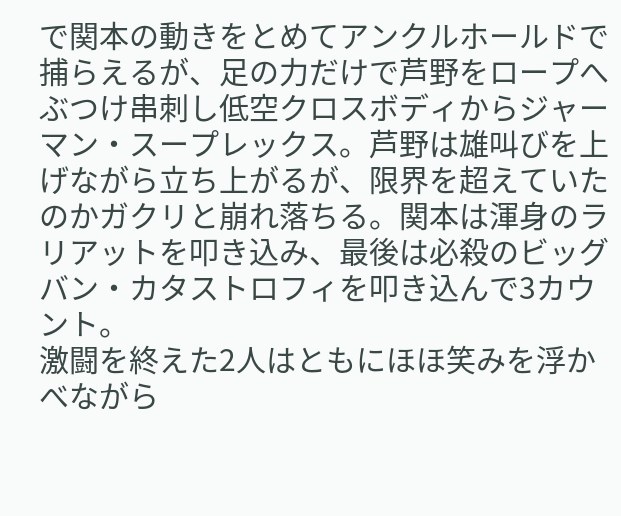で関本の動きをとめてアンクルホールドで捕らえるが、足の力だけで芦野をロープへぶつけ串刺し低空クロスボディからジャーマン・スープレックス。芦野は雄叫びを上げながら立ち上がるが、限界を超えていたのかガクリと崩れ落ちる。関本は渾身のラリアットを叩き込み、最後は必殺のビッグバン・カタストロフィを叩き込んで3カウント。
激闘を終えた2人はともにほほ笑みを浮かべながら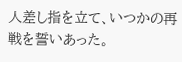人差し指を立て、いつかの再戦を誓いあった。